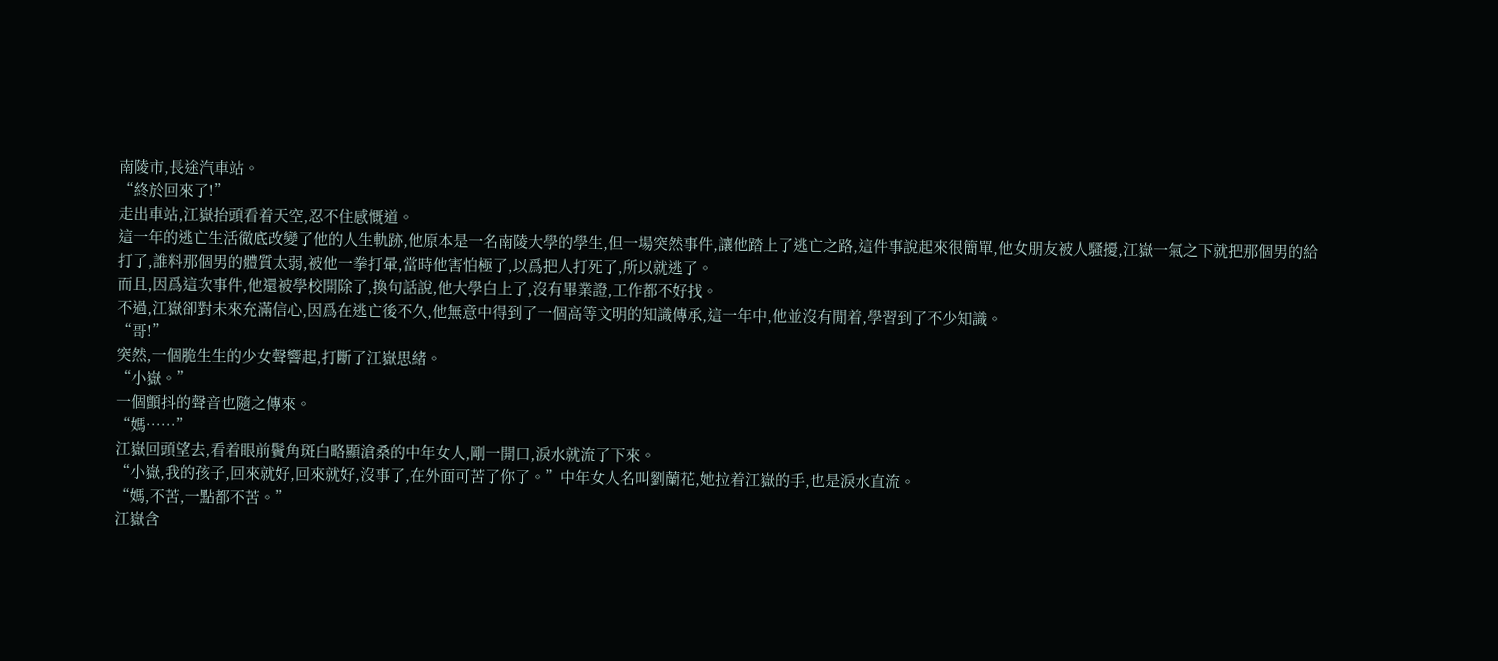南陵市,長途汽車站。
“終於回來了!”
走出車站,江嶽抬頭看着天空,忍不住感慨道。
這一年的逃亡生活徹底改變了他的人生軌跡,他原本是一名南陵大學的學生,但一場突然事件,讓他踏上了逃亡之路,這件事說起來很簡單,他女朋友被人騷擾,江嶽一氣之下就把那個男的給打了,誰料那個男的體質太弱,被他一拳打暈,當時他害怕極了,以爲把人打死了,所以就逃了。
而且,因爲這次事件,他還被學校開除了,換句話說,他大學白上了,沒有畢業證,工作都不好找。
不過,江嶽卻對未來充滿信心,因爲在逃亡後不久,他無意中得到了一個高等文明的知識傳承,這一年中,他並沒有閒着,學習到了不少知識。
“哥!”
突然,一個脆生生的少女聲響起,打斷了江嶽思緒。
“小嶽。”
一個顫抖的聲音也隨之傳來。
“媽……”
江嶽回頭望去,看着眼前鬢角斑白略顯滄桑的中年女人,剛一開口,淚水就流了下來。
“小嶽,我的孩子,回來就好,回來就好,沒事了,在外面可苦了你了。”中年女人名叫劉蘭花,她拉着江嶽的手,也是淚水直流。
“媽,不苦,一點都不苦。”
江嶽含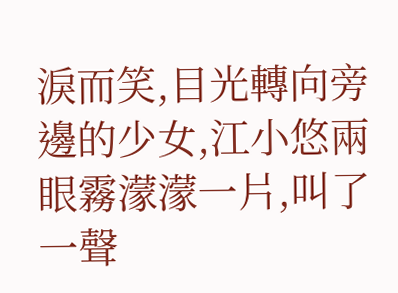淚而笑,目光轉向旁邊的少女,江小悠兩眼霧濛濛一片,叫了一聲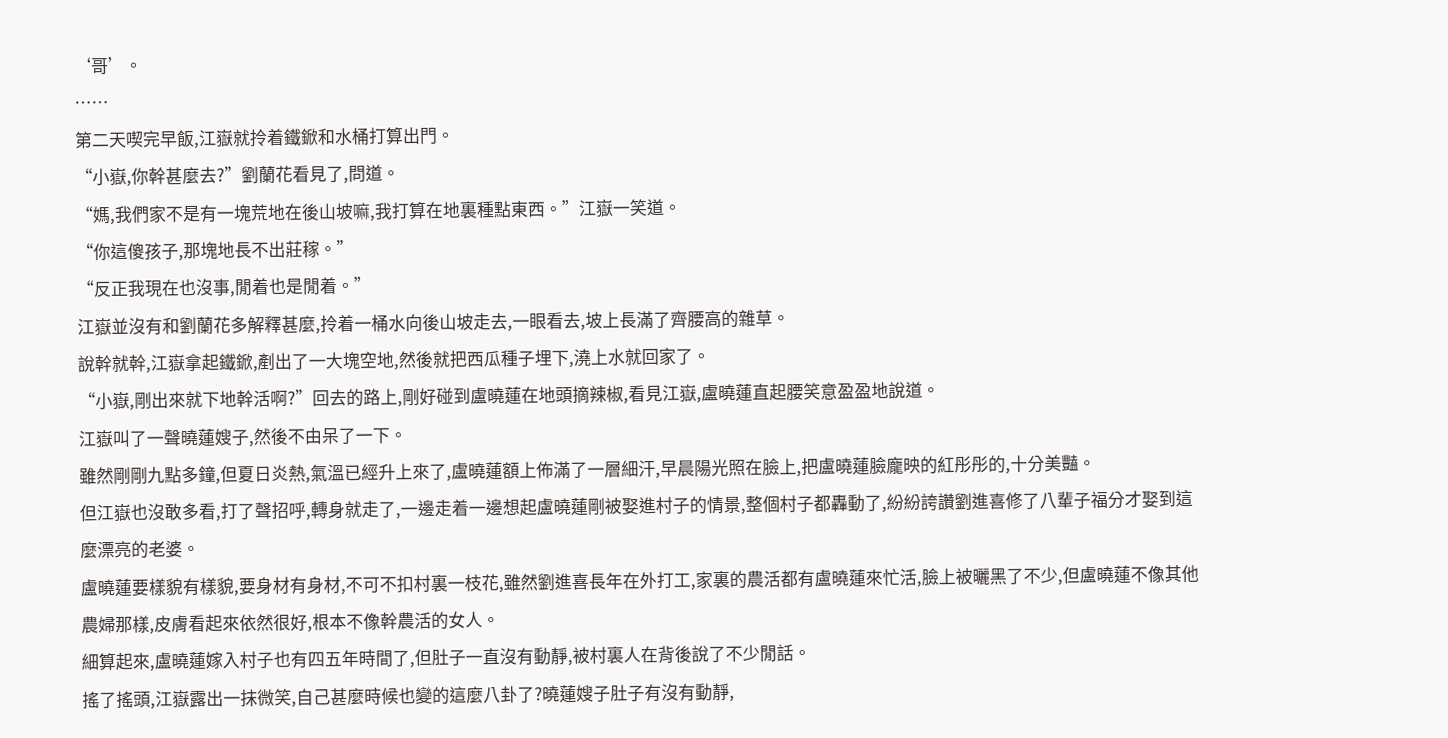‘哥’。
……
第二天喫完早飯,江嶽就拎着鐵鍁和水桶打算出門。
“小嶽,你幹甚麼去?”劉蘭花看見了,問道。
“媽,我們家不是有一塊荒地在後山坡嘛,我打算在地裏種點東西。”江嶽一笑道。
“你這傻孩子,那塊地長不出莊稼。”
“反正我現在也沒事,閒着也是閒着。”
江嶽並沒有和劉蘭花多解釋甚麼,拎着一桶水向後山坡走去,一眼看去,坡上長滿了齊腰高的雜草。
說幹就幹,江嶽拿起鐵鍁,剷出了一大塊空地,然後就把西瓜種子埋下,澆上水就回家了。
“小嶽,剛出來就下地幹活啊?”回去的路上,剛好碰到盧曉蓮在地頭摘辣椒,看見江嶽,盧曉蓮直起腰笑意盈盈地說道。
江嶽叫了一聲曉蓮嫂子,然後不由呆了一下。
雖然剛剛九點多鐘,但夏日炎熱,氣溫已經升上來了,盧曉蓮額上佈滿了一層細汗,早晨陽光照在臉上,把盧曉蓮臉龐映的紅彤彤的,十分美豔。
但江嶽也沒敢多看,打了聲招呼,轉身就走了,一邊走着一邊想起盧曉蓮剛被娶進村子的情景,整個村子都轟動了,紛紛誇讚劉進喜修了八輩子福分才娶到這麼漂亮的老婆。
盧曉蓮要樣貌有樣貌,要身材有身材,不可不扣村裏一枝花,雖然劉進喜長年在外打工,家裏的農活都有盧曉蓮來忙活,臉上被曬黑了不少,但盧曉蓮不像其他農婦那樣,皮膚看起來依然很好,根本不像幹農活的女人。
細算起來,盧曉蓮嫁入村子也有四五年時間了,但肚子一直沒有動靜,被村裏人在背後說了不少閒話。
搖了搖頭,江嶽露出一抹微笑,自己甚麼時候也變的這麼八卦了?曉蓮嫂子肚子有沒有動靜,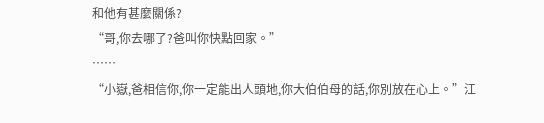和他有甚麼關係?
“哥,你去哪了?爸叫你快點回家。”
……
“小嶽,爸相信你,你一定能出人頭地,你大伯伯母的話,你別放在心上。”江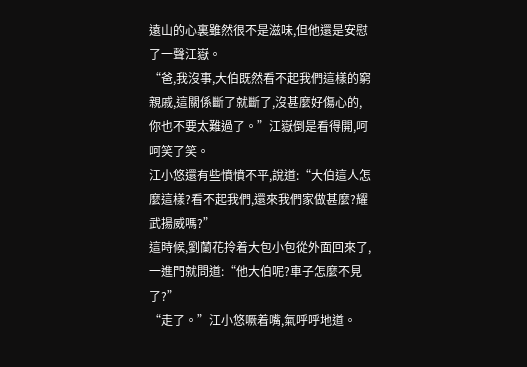遠山的心裏雖然很不是滋味,但他還是安慰了一聲江嶽。
“爸,我沒事,大伯既然看不起我們這樣的窮親戚,這關係斷了就斷了,沒甚麼好傷心的,你也不要太難過了。”江嶽倒是看得開,呵呵笑了笑。
江小悠還有些憤憤不平,說道:“大伯這人怎麼這樣?看不起我們,還來我們家做甚麼?耀武揚威嗎?”
這時候,劉蘭花拎着大包小包從外面回來了,一進門就問道:“他大伯呢?車子怎麼不見了?”
“走了。”江小悠噘着嘴,氣呼呼地道。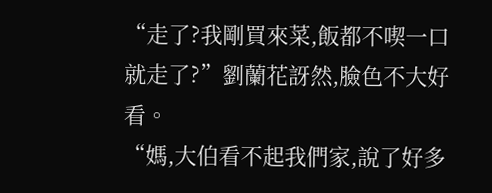“走了?我剛買來菜,飯都不喫一口就走了?”劉蘭花訝然,臉色不大好看。
“媽,大伯看不起我們家,說了好多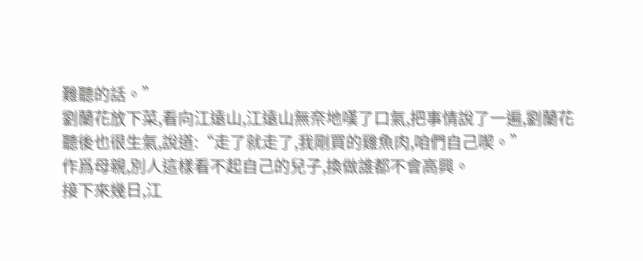難聽的話。”
劉蘭花放下菜,看向江遠山,江遠山無奈地嘆了口氣,把事情說了一遍,劉蘭花聽後也很生氣,說道:“走了就走了,我剛買的雞魚肉,咱們自己喫。”
作爲母親,別人這樣看不起自己的兒子,換做誰都不會高興。
接下來幾日,江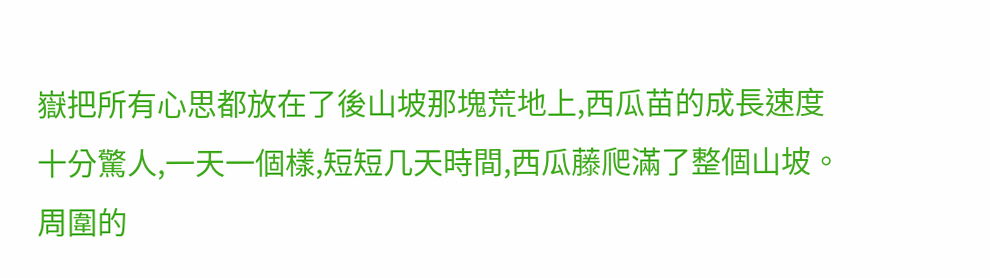嶽把所有心思都放在了後山坡那塊荒地上,西瓜苗的成長速度十分驚人,一天一個樣,短短几天時間,西瓜藤爬滿了整個山坡。
周圍的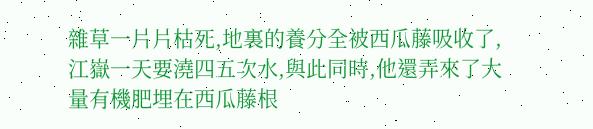雜草一片片枯死,地裏的養分全被西瓜藤吸收了,江嶽一天要澆四五次水,與此同時,他還弄來了大量有機肥埋在西瓜藤根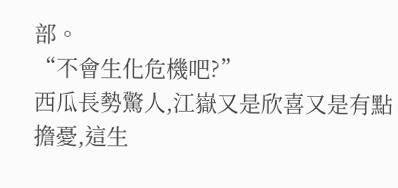部。
“不會生化危機吧?”
西瓜長勢驚人,江嶽又是欣喜又是有點擔憂,這生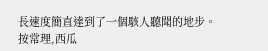長速度簡直達到了一個駭人聽聞的地步。
按常理,西瓜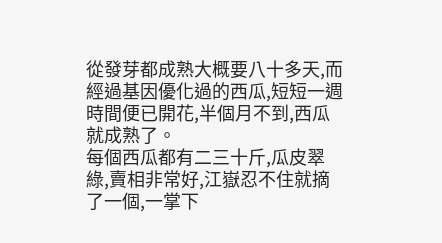從發芽都成熟大概要八十多天,而經過基因優化過的西瓜,短短一週時間便已開花,半個月不到,西瓜就成熟了。
每個西瓜都有二三十斤,瓜皮翠綠,賣相非常好,江嶽忍不住就摘了一個,一掌下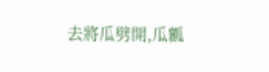去將瓜劈開,瓜瓤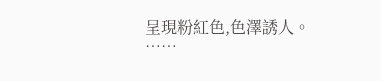呈現粉紅色,色澤誘人。
……